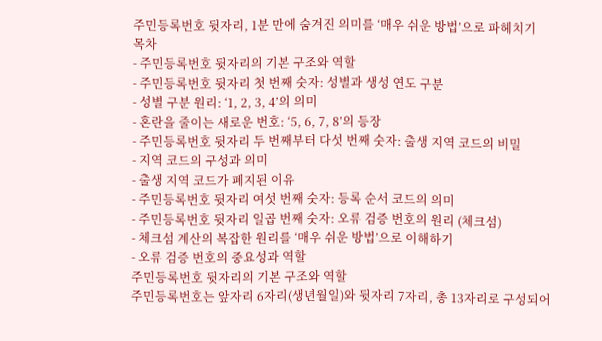주민등록번호 뒷자리, 1분 만에 숨겨진 의미를 ‘매우 쉬운 방법’으로 파헤치기
목차
- 주민등록번호 뒷자리의 기본 구조와 역할
- 주민등록번호 뒷자리 첫 번째 숫자: 성별과 생성 연도 구분
- 성별 구분 원리: ‘1, 2, 3, 4’의 의미
- 혼란을 줄이는 새로운 번호: ‘5, 6, 7, 8’의 등장
- 주민등록번호 뒷자리 두 번째부터 다섯 번째 숫자: 출생 지역 코드의 비밀
- 지역 코드의 구성과 의미
- 출생 지역 코드가 폐지된 이유
- 주민등록번호 뒷자리 여섯 번째 숫자: 등록 순서 코드의 의미
- 주민등록번호 뒷자리 일곱 번째 숫자: 오류 검증 번호의 원리 (체크섬)
- 체크섬 계산의 복잡한 원리를 ‘매우 쉬운 방법’으로 이해하기
- 오류 검증 번호의 중요성과 역할
주민등록번호 뒷자리의 기본 구조와 역할
주민등록번호는 앞자리 6자리(생년월일)와 뒷자리 7자리, 총 13자리로 구성되어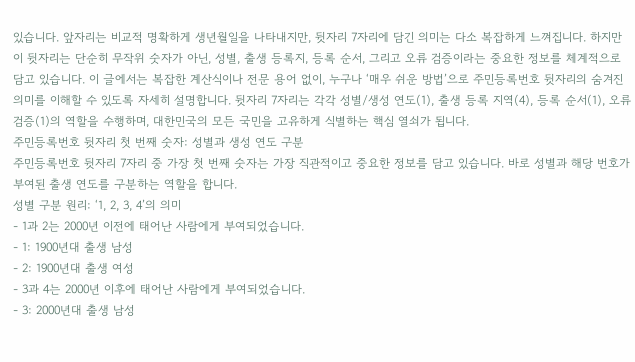있습니다. 앞자리는 비교적 명확하게 생년월일을 나타내지만, 뒷자리 7자리에 담긴 의미는 다소 복잡하게 느껴집니다. 하지만 이 뒷자리는 단순히 무작위 숫자가 아닌, 성별, 출생 등록지, 등록 순서, 그리고 오류 검증이라는 중요한 정보를 체계적으로 담고 있습니다. 이 글에서는 복잡한 계산식이나 전문 용어 없이, 누구나 ‘매우 쉬운 방법’으로 주민등록번호 뒷자리의 숨겨진 의미를 이해할 수 있도록 자세히 설명합니다. 뒷자리 7자리는 각각 성별/생성 연도(1), 출생 등록 지역(4), 등록 순서(1), 오류 검증(1)의 역할을 수행하며, 대한민국의 모든 국민을 고유하게 식별하는 핵심 열쇠가 됩니다.
주민등록번호 뒷자리 첫 번째 숫자: 성별과 생성 연도 구분
주민등록번호 뒷자리 7자리 중 가장 첫 번째 숫자는 가장 직관적이고 중요한 정보를 담고 있습니다. 바로 성별과 해당 번호가 부여된 출생 연도를 구분하는 역할을 합니다.
성별 구분 원리: ‘1, 2, 3, 4’의 의미
- 1과 2는 2000년 이전에 태어난 사람에게 부여되었습니다.
- 1: 1900년대 출생 남성
- 2: 1900년대 출생 여성
- 3과 4는 2000년 이후에 태어난 사람에게 부여되었습니다.
- 3: 2000년대 출생 남성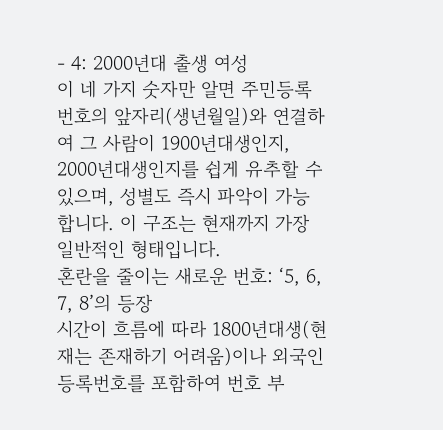- 4: 2000년대 출생 여성
이 네 가지 숫자만 알면 주민등록번호의 앞자리(생년월일)와 연결하여 그 사람이 1900년대생인지, 2000년대생인지를 쉽게 유추할 수 있으며, 성별도 즉시 파악이 가능합니다. 이 구조는 현재까지 가장 일반적인 형태입니다.
혼란을 줄이는 새로운 번호: ‘5, 6, 7, 8’의 등장
시간이 흐름에 따라 1800년대생(현재는 존재하기 어려움)이나 외국인 등록번호를 포함하여 번호 부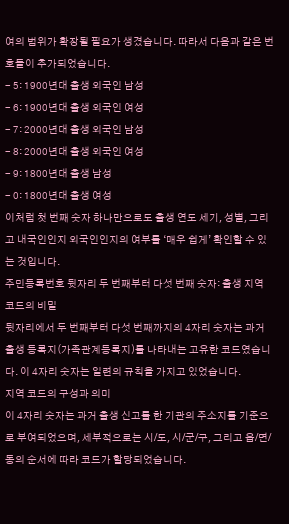여의 범위가 확장될 필요가 생겼습니다. 따라서 다음과 같은 번호들이 추가되었습니다.
- 5: 1900년대 출생 외국인 남성
- 6: 1900년대 출생 외국인 여성
- 7: 2000년대 출생 외국인 남성
- 8: 2000년대 출생 외국인 여성
- 9: 1800년대 출생 남성
- 0: 1800년대 출생 여성
이처럼 첫 번째 숫자 하나만으로도 출생 연도 세기, 성별, 그리고 내국인인지 외국인인지의 여부를 ‘매우 쉽게’ 확인할 수 있는 것입니다.
주민등록번호 뒷자리 두 번째부터 다섯 번째 숫자: 출생 지역 코드의 비밀
뒷자리에서 두 번째부터 다섯 번째까지의 4자리 숫자는 과거 출생 등록지(가족관계등록지)를 나타내는 고유한 코드였습니다. 이 4자리 숫자는 일련의 규칙을 가지고 있었습니다.
지역 코드의 구성과 의미
이 4자리 숫자는 과거 출생 신고를 한 기관의 주소지를 기준으로 부여되었으며, 세부적으로는 시/도, 시/군/구, 그리고 읍/면/동의 순서에 따라 코드가 할당되었습니다.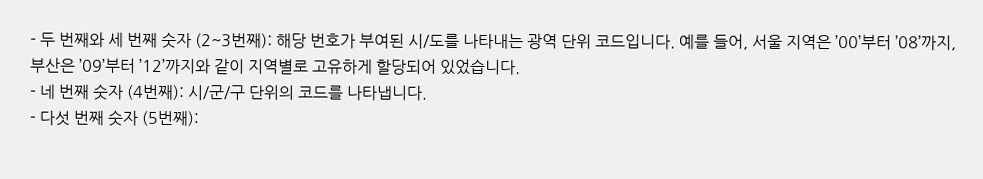- 두 번째와 세 번째 숫자 (2~3번째): 해당 번호가 부여된 시/도를 나타내는 광역 단위 코드입니다. 예를 들어, 서울 지역은 ’00’부터 ’08’까지, 부산은 ’09’부터 ’12’까지와 같이 지역별로 고유하게 할당되어 있었습니다.
- 네 번째 숫자 (4번째): 시/군/구 단위의 코드를 나타냅니다.
- 다섯 번째 숫자 (5번째):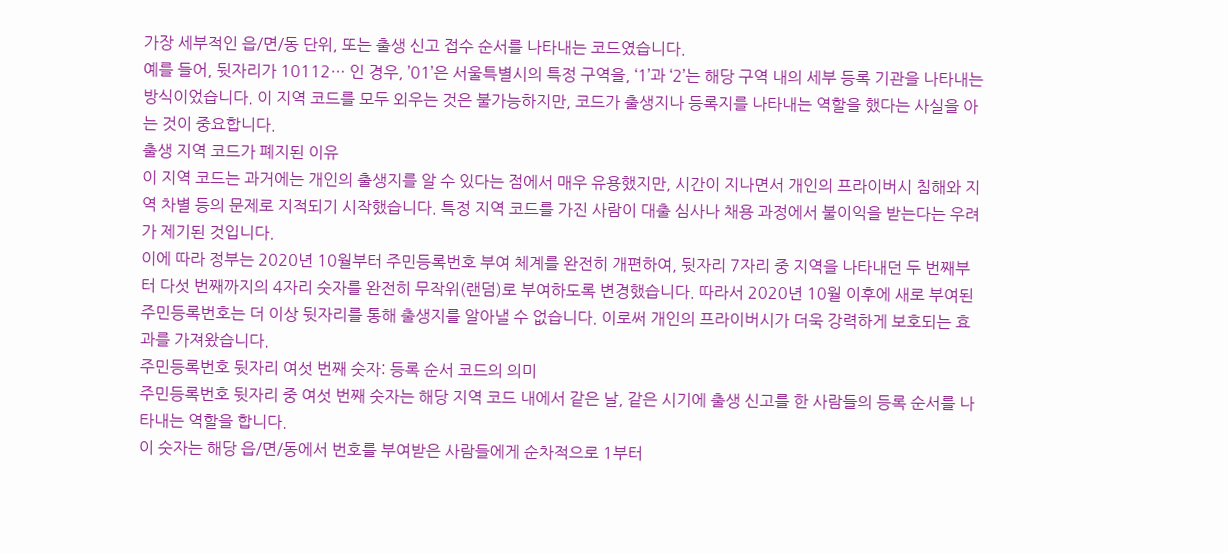가장 세부적인 읍/면/동 단위, 또는 출생 신고 접수 순서를 나타내는 코드였습니다.
예를 들어, 뒷자리가 10112… 인 경우, ’01’은 서울특별시의 특정 구역을, ‘1’과 ‘2’는 해당 구역 내의 세부 등록 기관을 나타내는 방식이었습니다. 이 지역 코드를 모두 외우는 것은 불가능하지만, 코드가 출생지나 등록지를 나타내는 역할을 했다는 사실을 아는 것이 중요합니다.
출생 지역 코드가 폐지된 이유
이 지역 코드는 과거에는 개인의 출생지를 알 수 있다는 점에서 매우 유용했지만, 시간이 지나면서 개인의 프라이버시 침해와 지역 차별 등의 문제로 지적되기 시작했습니다. 특정 지역 코드를 가진 사람이 대출 심사나 채용 과정에서 불이익을 받는다는 우려가 제기된 것입니다.
이에 따라 정부는 2020년 10월부터 주민등록번호 부여 체계를 완전히 개편하여, 뒷자리 7자리 중 지역을 나타내던 두 번째부터 다섯 번째까지의 4자리 숫자를 완전히 무작위(랜덤)로 부여하도록 변경했습니다. 따라서 2020년 10월 이후에 새로 부여된 주민등록번호는 더 이상 뒷자리를 통해 출생지를 알아낼 수 없습니다. 이로써 개인의 프라이버시가 더욱 강력하게 보호되는 효과를 가져왔습니다.
주민등록번호 뒷자리 여섯 번째 숫자: 등록 순서 코드의 의미
주민등록번호 뒷자리 중 여섯 번째 숫자는 해당 지역 코드 내에서 같은 날, 같은 시기에 출생 신고를 한 사람들의 등록 순서를 나타내는 역할을 합니다.
이 숫자는 해당 읍/면/동에서 번호를 부여받은 사람들에게 순차적으로 1부터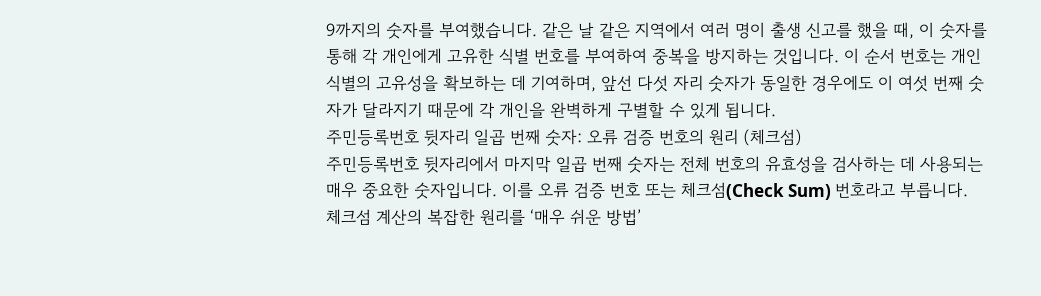9까지의 숫자를 부여했습니다. 같은 날 같은 지역에서 여러 명이 출생 신고를 했을 때, 이 숫자를 통해 각 개인에게 고유한 식별 번호를 부여하여 중복을 방지하는 것입니다. 이 순서 번호는 개인 식별의 고유성을 확보하는 데 기여하며, 앞선 다섯 자리 숫자가 동일한 경우에도 이 여섯 번째 숫자가 달라지기 때문에 각 개인을 완벽하게 구별할 수 있게 됩니다.
주민등록번호 뒷자리 일곱 번째 숫자: 오류 검증 번호의 원리 (체크섬)
주민등록번호 뒷자리에서 마지막 일곱 번째 숫자는 전체 번호의 유효성을 검사하는 데 사용되는 매우 중요한 숫자입니다. 이를 오류 검증 번호 또는 체크섬(Check Sum) 번호라고 부릅니다.
체크섬 계산의 복잡한 원리를 ‘매우 쉬운 방법’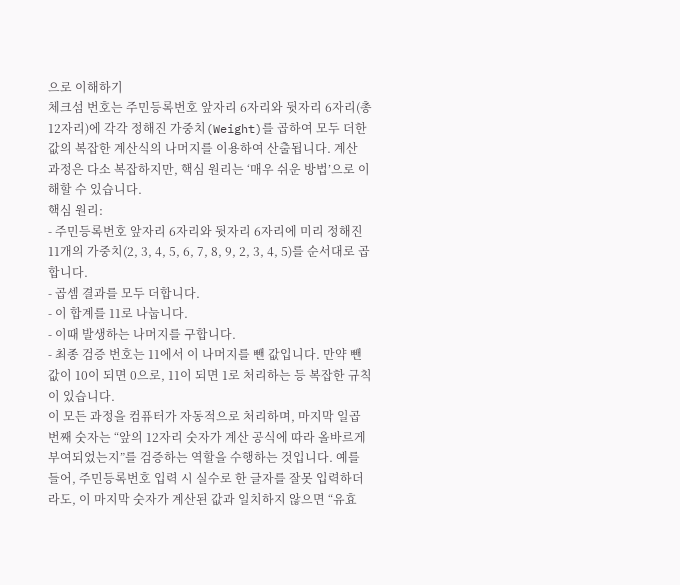으로 이해하기
체크섬 번호는 주민등록번호 앞자리 6자리와 뒷자리 6자리(총 12자리)에 각각 정해진 가중치(Weight)를 곱하여 모두 더한 값의 복잡한 계산식의 나머지를 이용하여 산출됩니다. 계산 과정은 다소 복잡하지만, 핵심 원리는 ‘매우 쉬운 방법’으로 이해할 수 있습니다.
핵심 원리:
- 주민등록번호 앞자리 6자리와 뒷자리 6자리에 미리 정해진 11개의 가중치(2, 3, 4, 5, 6, 7, 8, 9, 2, 3, 4, 5)를 순서대로 곱합니다.
- 곱셈 결과를 모두 더합니다.
- 이 합계를 11로 나눕니다.
- 이때 발생하는 나머지를 구합니다.
- 최종 검증 번호는 11에서 이 나머지를 뺀 값입니다. 만약 뺀 값이 10이 되면 0으로, 11이 되면 1로 처리하는 등 복잡한 규칙이 있습니다.
이 모든 과정을 컴퓨터가 자동적으로 처리하며, 마지막 일곱 번째 숫자는 “앞의 12자리 숫자가 계산 공식에 따라 올바르게 부여되었는지”를 검증하는 역할을 수행하는 것입니다. 예를 들어, 주민등록번호 입력 시 실수로 한 글자를 잘못 입력하더라도, 이 마지막 숫자가 계산된 값과 일치하지 않으면 “유효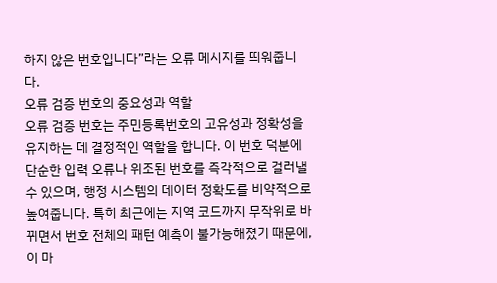하지 않은 번호입니다”라는 오류 메시지를 띄워줍니다.
오류 검증 번호의 중요성과 역할
오류 검증 번호는 주민등록번호의 고유성과 정확성을 유지하는 데 결정적인 역할을 합니다. 이 번호 덕분에 단순한 입력 오류나 위조된 번호를 즉각적으로 걸러낼 수 있으며, 행정 시스템의 데이터 정확도를 비약적으로 높여줍니다. 특히 최근에는 지역 코드까지 무작위로 바뀌면서 번호 전체의 패턴 예측이 불가능해졌기 때문에, 이 마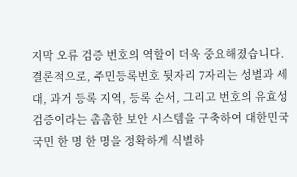지막 오류 검증 번호의 역할이 더욱 중요해졌습니다.
결론적으로, 주민등록번호 뒷자리 7자리는 성별과 세대, 과거 등록 지역, 등록 순서, 그리고 번호의 유효성 검증이라는 촘촘한 보안 시스템을 구축하여 대한민국 국민 한 명 한 명을 정확하게 식별하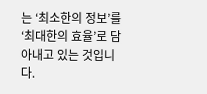는 ‘최소한의 정보’를 ‘최대한의 효율’로 담아내고 있는 것입니다.